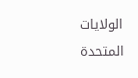الولايات المتحدة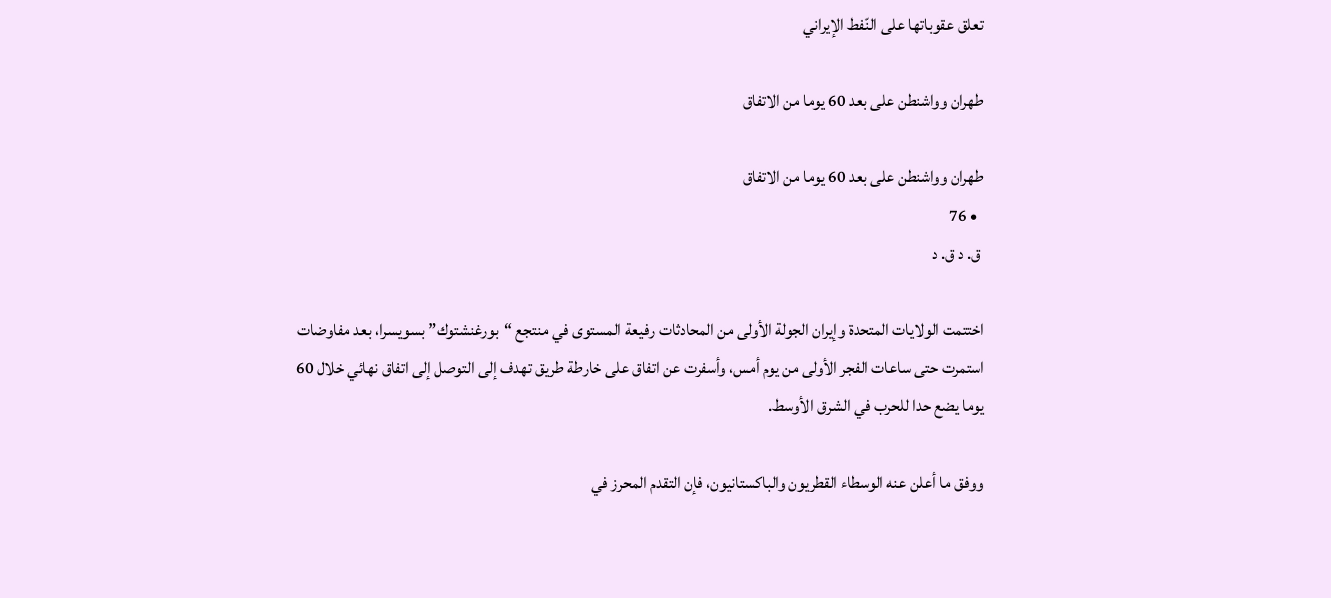تعلق عقوباتها على النّفط الإيراني

طهران وواشنطن على بعد 60 يوما من الاتفاق

طهران وواشنطن على بعد 60 يوما من الاتفاق
  • 76
 ق. د ق. د

اختتمت الولايات المتحدة وإيران الجولة الأولى من المحادثات رفيعة المستوى في منتجع “بورغنشتوك” بسويسرا، بعد مفاوضات استمرت حتى ساعات الفجر الأولى من يوم أمس، وأسفرت عن اتفاق على خارطة طريق تهدف إلى التوصل إلى اتفاق نهائي خلال 60 يوما يضع حدا للحرب في الشرق الأوسط.

ووفق ما أعلن عنه الوسطاء القطريون والباكستانيون، فإن التقدم المحرز في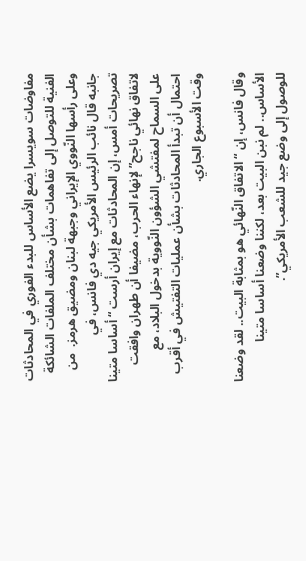مفاوضات سويسرا يضع الأساس للبدء الفوري في المحادثات الفنية للتوصل إلى تفاهمات بشأن مختلف الملفات الشائكة وعلى رأسها النّووي الإيراني وجبهة لبنان ومضيق هرمز.  من جانبه قال نائب الرئيس الأمريكي جيه دي فانس، في تصريحات أمس، إن المحادثات مع إيران أرست “أساسا متينا لاتفاق نهائي ناجح” لإنهاء الحرب، مضيفا أن طهران وافقت على السماح لمفتشي الشؤون النّووية بدخول البلاد، مع احتمال أن تبدأ المحادثات بشأن عمليات التفتيش في أقرب وقت الأسبوع الجاري.

وقال فانس، إن “الاتفاق النّهائي هو بمثابة البيت.. لقد وضعنا الأساس.. لم نبن البيت بعد، لكننا وضعنا أساسا متينا للوصول إلى وضع جيد للشعب الأمريكي”.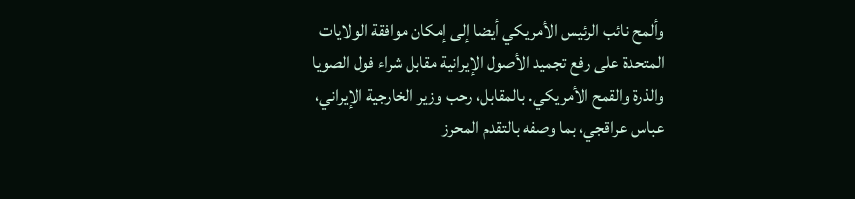وألمح نائب الرئيس الأمريكي أيضا إلى إمكان موافقة الولايات المتحدة على رفع تجميد الأصول الإيرانية مقابل شراء فول الصويا والذرة والقمح الأمريكي. بالمقابل، رحب وزير الخارجية الإيراني، عباس عراقجي، بما وصفه بالتقدم المحرز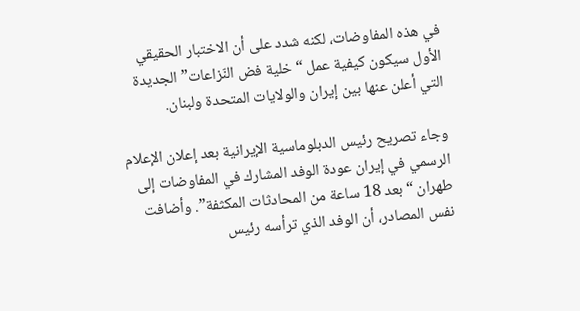في هذه المفاوضات، لكنه شدد على أن الاختبار الحقيقي الأول سيكون كيفية عمل “خلية فض النّزاعات” الجديدة التي أعلن عنها بين إيران والولايات المتحدة ولبنان.

وجاء تصريح رئيس الدبلوماسية الإيرانية بعد إعلان الإعلام الرسمي في إيران عودة الوفد المشارك في المفاوضات إلى طهران “بعد 18 ساعة من المحادثات المكثفة”. وأضافت نفس المصادر، أن الوفد الذي ترأسه رئيس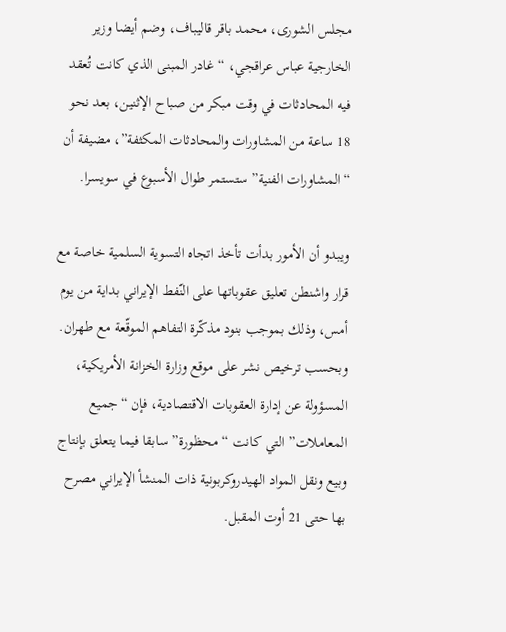مجلس الشورى، محمد باقر قاليباف، وضم أيضا وزير الخارجية عباس عراقجي، “غادر المبنى الذي كانت تُعقد فيه المحادثات في وقت مبكر من صباح الإثنين، بعد نحو 18 ساعة من المشاورات والمحادثات المكثفة”، مضيفة أن “المشاورات الفنية” ستستمر طوال الأسبوع في سويسرا.

ويبدو أن الأمور بدأت تأخذ اتجاه التسوية السلمية خاصة مع قرار واشنطن تعليق عقوباتها على النّفط الإيراني بداية من يوم أمس، وذلك بموجب بنود مذكّرة التفاهم الموقّعة مع طهران. وبحسب ترخيص نشر على موقع وزارة الخزانة الأمريكية، المسؤولة عن إدارة العقوبات الاقتصادية، فإن “جميع المعاملات” التي كانت “محظورة” سابقا فيما يتعلق بإنتاج وبيع ونقل المواد الهيدروكربونية ذات المنشأ الإيراني مصرح بها حتى 21 أوت المقبل.